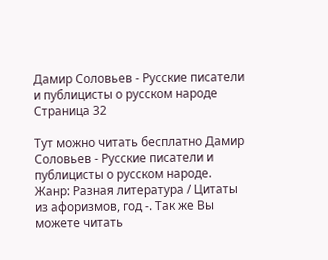Дамир Соловьев - Русские писатели и публицисты о русском народе Страница 32

Тут можно читать бесплатно Дамир Соловьев - Русские писатели и публицисты о русском народе. Жанр: Разная литература / Цитаты из афоризмов, год -. Так же Вы можете читать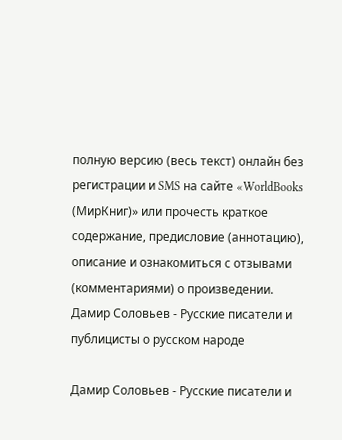полную версию (весь текст) онлайн без регистрации и SMS на сайте «WorldBooks (МирКниг)» или прочесть краткое содержание, предисловие (аннотацию), описание и ознакомиться с отзывами (комментариями) о произведении.
Дамир Соловьев - Русские писатели и публицисты о русском народе

Дамир Соловьев - Русские писатели и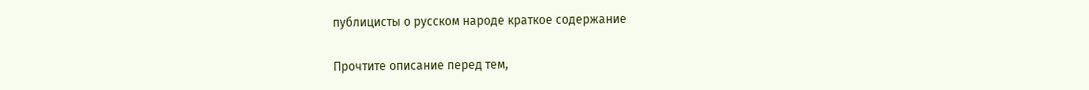публицисты о русском народе краткое содержание

Прочтите описание перед тем,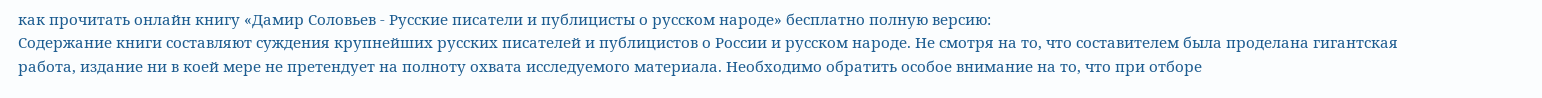как прочитать онлайн книгу «Дамир Соловьев - Русские писатели и публицисты о русском народе» бесплатно полную версию:
Содержание книги составляют суждения крупнейших русских писателей и публицистов о России и русском народе. Не смотря на то, что составителем была проделана гигантская работа, издание ни в коей мере не претендует на полноту охвата исследуемого материала. Необходимо обратить особое внимание на то, что при отборе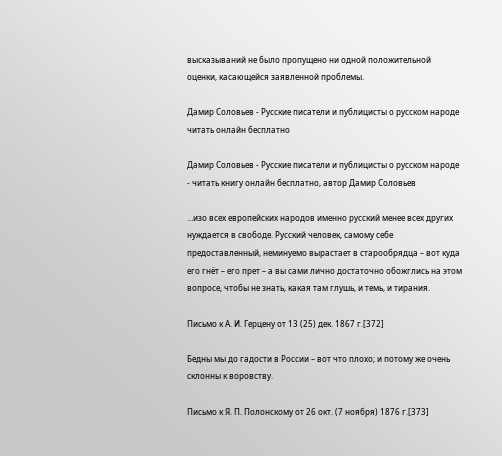высказываний не было пропущено ни одной положительной оценки, касающейся заявленной проблемы.

Дамир Соловьев - Русские писатели и публицисты о русском народе читать онлайн бесплатно

Дамир Соловьев - Русские писатели и публицисты о русском народе - читать книгу онлайн бесплатно, автор Дамир Соловьев

…изо всех европейских народов именно русский менее всех других нуждается в свободе. Русский человек, самому себе предоставленный, неминуемо вырастает в старообрядца – вот куда его гнёт – его прет – а вы сами лично достаточно обожглись на этом вопросе, чтобы не знать, какая там глушь, и темь, и тирания.

Письмо к А. И. Герцену от 13 (25) дек. 1867 г.[372]

Бедны мы до гадости в России – вот что плохо; и потому же очень склонны к воровству.

Письмо к Я. П. Полонскому от 26 окт. (7 ноября) 1876 г.[373]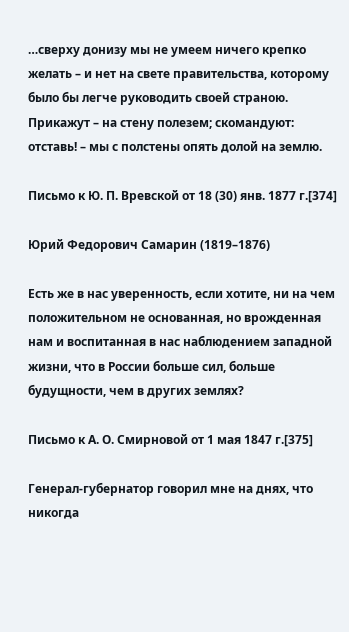…сверху донизу мы не умеем ничего крепко желать – и нет на свете правительства, которому было бы легче руководить своей страною. Прикажут – на стену полезем; скомандуют: отставь! – мы с полстены опять долой на землю.

Письмо к Ю. П. Вревской от 18 (30) янв. 1877 г.[374]

Юрий Федорович Самарин (1819–1876)

Есть же в нас уверенность, если хотите, ни на чем положительном не основанная, но врожденная нам и воспитанная в нас наблюдением западной жизни, что в России больше сил, больше будущности, чем в других землях?

Письмо к А. О. Смирновой от 1 мая 1847 г.[375]

Генерал-губернатор говорил мне на днях, что никогда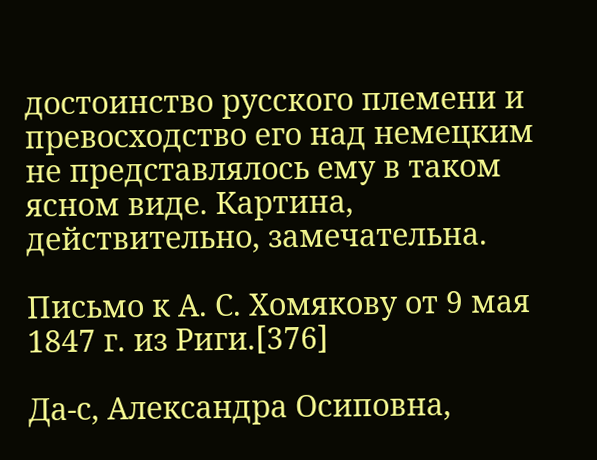достоинство русского племени и превосходство его над немецким не представлялось ему в таком ясном виде. Картина, действительно, замечательна.

Письмо к А. С. Хомякову от 9 мая 1847 г. из Риги.[376]

Да-с, Александра Осиповна,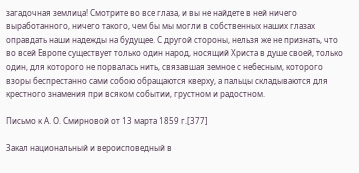загадочная землица! Смотрите во все глаза, и вы не найдете в ней ничего выработанного, ничего такого, чем бы мы могли в собственных наших глазах оправдать наши надежды на будущее. С другой стороны, нельзя же не признать, что во всей Европе существует только один народ, носящий Христа в душе своей, только один, для которого не порвалась нить, связавшая земное с небесным, которого взоры беспрестанно сами собою обращаются кверху, а пальцы складываются для крестного знамения при всяком событии, грустном и радостном.

Письмо к А. О. Смирновой от 13 марта 1859 г.[377]

Закал национальный и вероисповедный в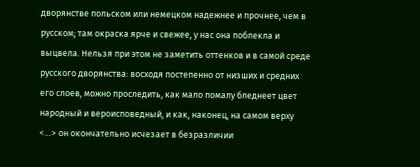дворянстве польском или немецком надежнее и прочнее, чем в русском; там окраска ярче и свежее, у нас она поблекла и выцвела. Нельзя при этом не заметить оттенков и в самой среде русского дворянства: восходя постепенно от низших и средних его слоев, можно проследить, как мало помалу бледнеет цвет народный и вероисповедный, и как, наконец, на самом верху <…> он окончательно исчезает в безразличии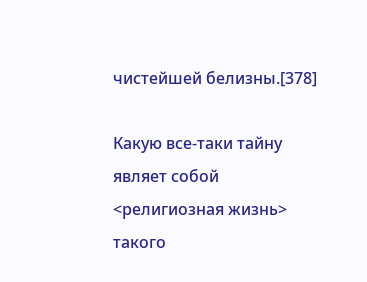чистейшей белизны.[378]

Какую все-таки тайну являет собой <религиозная жизнь> такого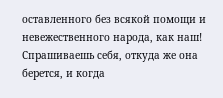оставленного без всякой помощи и невежественного народа, как наш! Спрашиваешь себя, откуда же она берется, и когда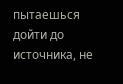пытаешься дойти до источника, не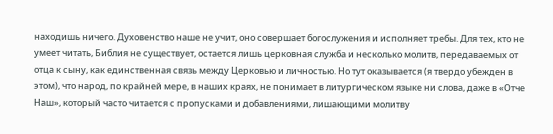находишь ничего. Духовенство наше не учит, оно совершает богослужения и исполняет требы. Для тех, кто не умеет читать, Библия не существует, остается лишь церковная служба и несколько молитв, передаваемых от отца к сыну, как единственная связь между Церковью и личностью. Но тут оказывается (я твердо убежден в этом), что народ, по крайней мере, в наших краях, не понимает в литургическом языке ни слова, даже в «Отче Наш», который часто читается с пропусками и добавлениями, лишающими молитву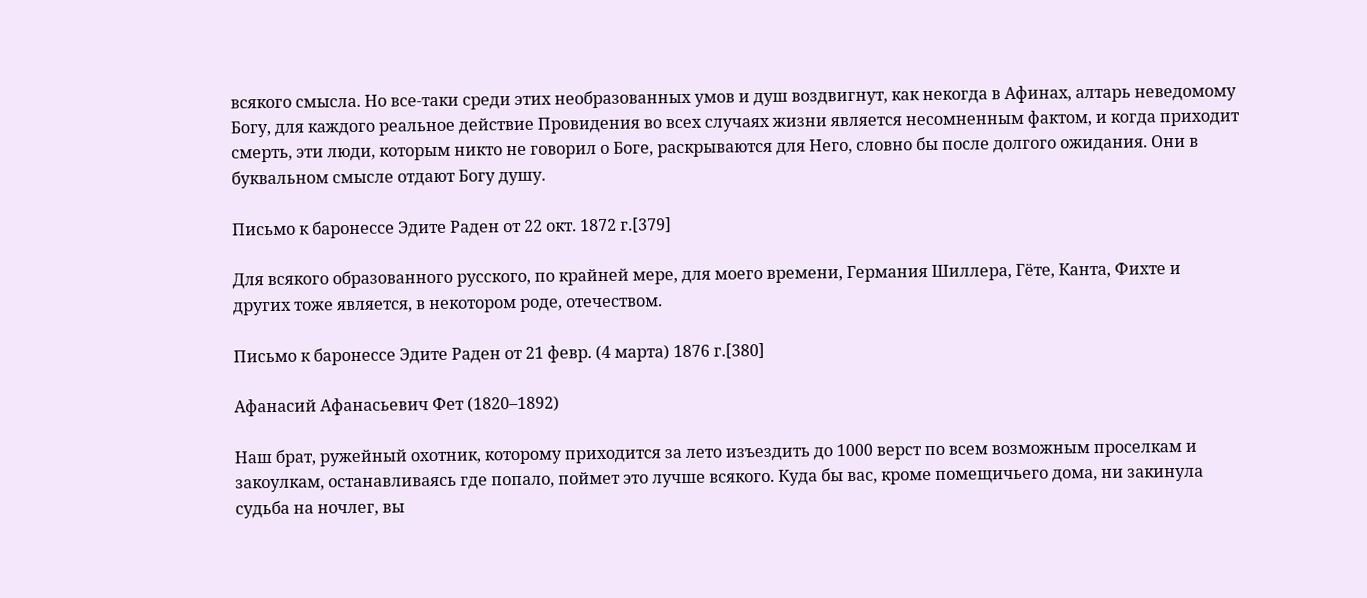всякого смысла. Но все-таки среди этих необразованных умов и душ воздвигнут, как некогда в Афинах, алтарь неведомому Богу, для каждого реальное действие Провидения во всех случаях жизни является несомненным фактом, и когда приходит смерть, эти люди, которым никто не говорил о Боге, раскрываются для Него, словно бы после долгого ожидания. Они в буквальном смысле отдают Богу душу.

Письмо к баронессе Эдите Раден от 22 окт. 1872 г.[379]

Для всякого образованного русского, по крайней мере, для моего времени, Германия Шиллера, Гёте, Канта, Фихте и других тоже является, в некотором роде, отечеством.

Письмо к баронессе Эдите Раден от 21 февр. (4 марта) 1876 г.[380]

Афанасий Афанасьевич Фет (1820–1892)

Наш брат, ружейный охотник, которому приходится за лето изъездить до 1000 верст по всем возможным проселкам и закоулкам, останавливаясь где попало, поймет это лучше всякого. Куда бы вас, кроме помещичьего дома, ни закинула судьба на ночлег, вы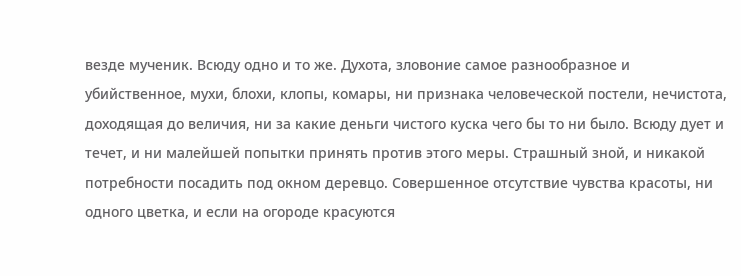везде мученик. Всюду одно и то же. Духота, зловоние самое разнообразное и убийственное, мухи, блохи, клопы, комары, ни признака человеческой постели, нечистота, доходящая до величия, ни за какие деньги чистого куска чего бы то ни было. Всюду дует и течет, и ни малейшей попытки принять против этого меры. Страшный зной, и никакой потребности посадить под окном деревцо. Совершенное отсутствие чувства красоты, ни одного цветка, и если на огороде красуются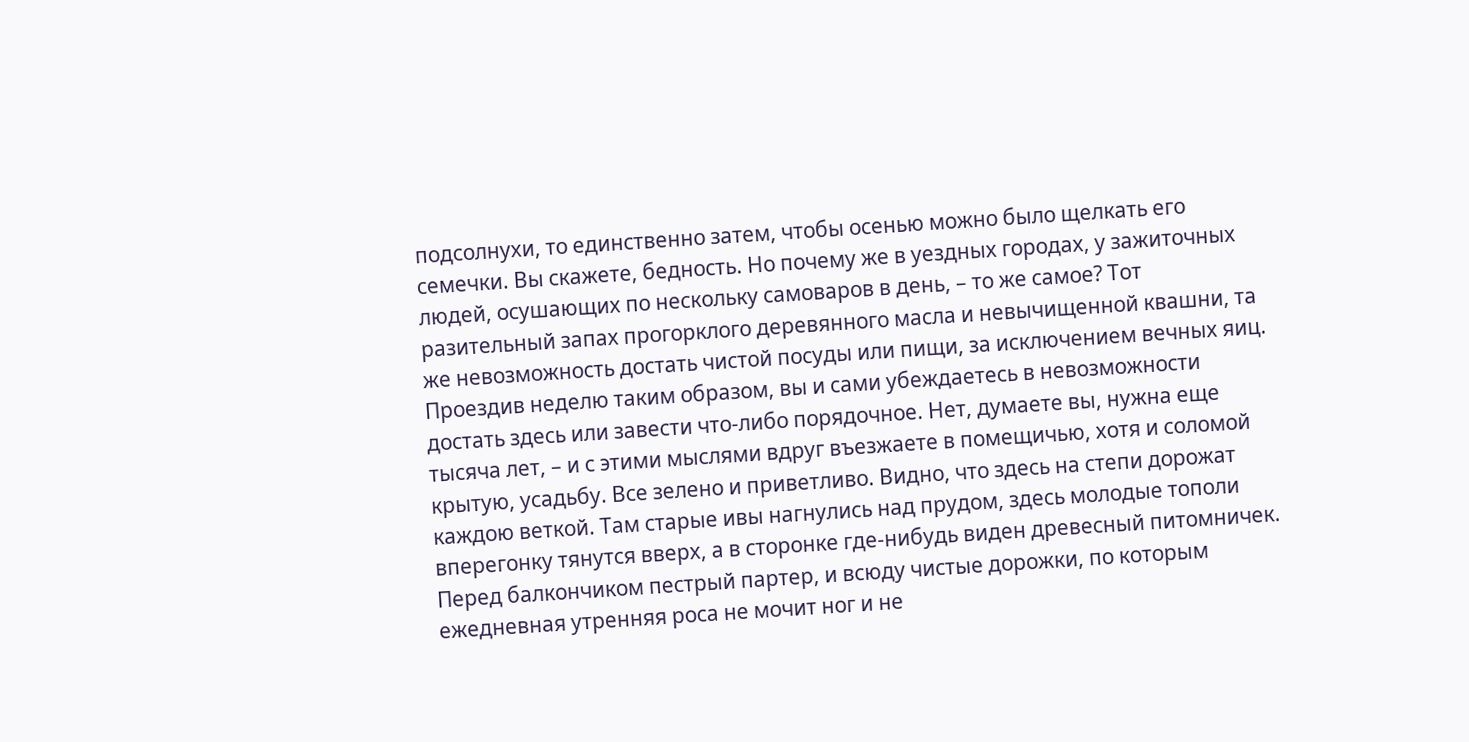подсолнухи, то единственно затем, чтобы осенью можно было щелкать его семечки. Вы скажете, бедность. Но почему же в уездных городах, у зажиточных людей, осушающих по нескольку самоваров в день, – то же самое? Тот разительный запах прогорклого деревянного масла и невычищенной квашни, та же невозможность достать чистой посуды или пищи, за исключением вечных яиц. Проездив неделю таким образом, вы и сами убеждаетесь в невозможности достать здесь или завести что-либо порядочное. Нет, думаете вы, нужна еще тысяча лет, – и с этими мыслями вдруг въезжаете в помещичью, хотя и соломой крытую, усадьбу. Все зелено и приветливо. Видно, что здесь на степи дорожат каждою веткой. Там старые ивы нагнулись над прудом, здесь молодые тополи вперегонку тянутся вверх, а в сторонке где-нибудь виден древесный питомничек. Перед балкончиком пестрый партер, и всюду чистые дорожки, по которым ежедневная утренняя роса не мочит ног и не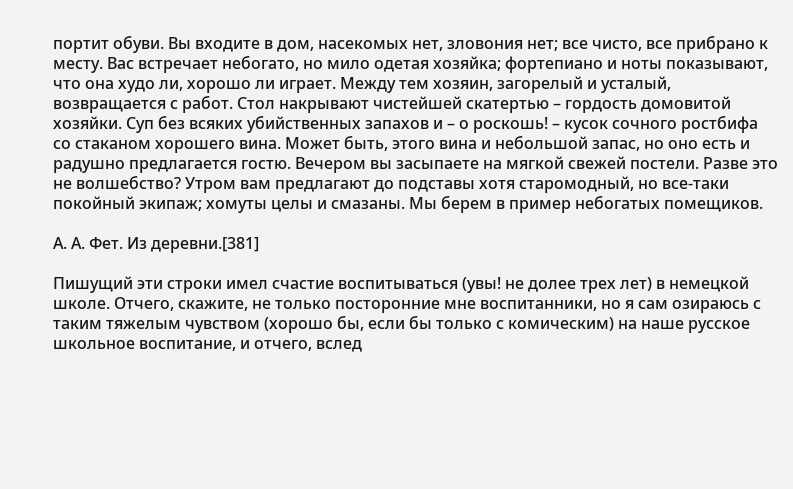портит обуви. Вы входите в дом, насекомых нет, зловония нет; все чисто, все прибрано к месту. Вас встречает небогато, но мило одетая хозяйка; фортепиано и ноты показывают, что она худо ли, хорошо ли играет. Между тем хозяин, загорелый и усталый, возвращается с работ. Стол накрывают чистейшей скатертью – гордость домовитой хозяйки. Суп без всяких убийственных запахов и – о роскошь! – кусок сочного ростбифа со стаканом хорошего вина. Может быть, этого вина и небольшой запас, но оно есть и радушно предлагается гостю. Вечером вы засыпаете на мягкой свежей постели. Разве это не волшебство? Утром вам предлагают до подставы хотя старомодный, но все-таки покойный экипаж; хомуты целы и смазаны. Мы берем в пример небогатых помещиков.

А. А. Фет. Из деревни.[381]

Пишущий эти строки имел счастие воспитываться (увы! не долее трех лет) в немецкой школе. Отчего, скажите, не только посторонние мне воспитанники, но я сам озираюсь с таким тяжелым чувством (хорошо бы, если бы только с комическим) на наше русское школьное воспитание, и отчего, вслед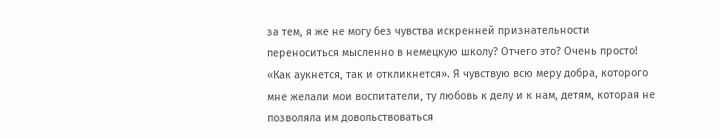за тем, я же не могу без чувства искренней признательности переноситься мысленно в немецкую школу? Отчего это? Очень просто! «Как аукнется, так и откликнется». Я чувствую всю меру добра, которого мне желали мои воспитатели, ту любовь к делу и к нам, детям, которая не позволяла им довольствоваться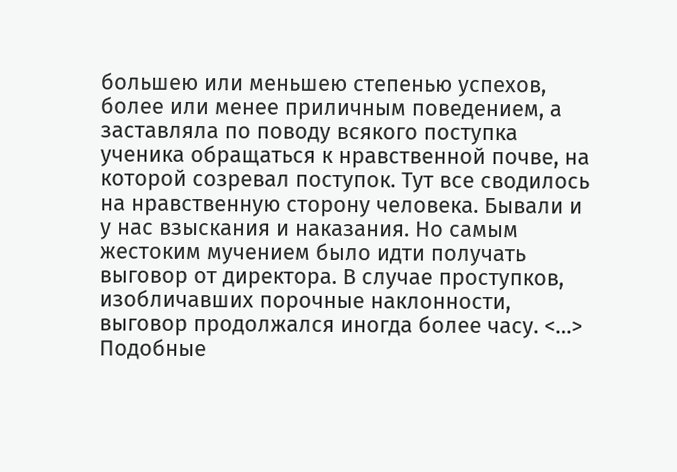большею или меньшею степенью успехов, более или менее приличным поведением, а заставляла по поводу всякого поступка ученика обращаться к нравственной почве, на которой созревал поступок. Тут все сводилось на нравственную сторону человека. Бывали и у нас взыскания и наказания. Но самым жестоким мучением было идти получать выговор от директора. В случае проступков, изобличавших порочные наклонности, выговор продолжался иногда более часу. <…> Подобные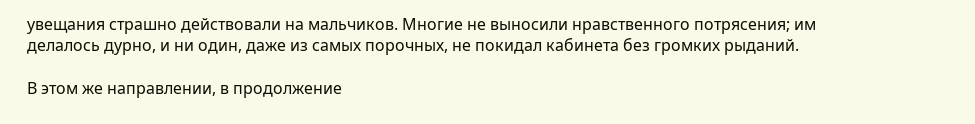увещания страшно действовали на мальчиков. Многие не выносили нравственного потрясения; им делалось дурно, и ни один, даже из самых порочных, не покидал кабинета без громких рыданий.

В этом же направлении, в продолжение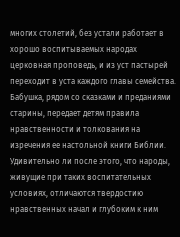многих столетий, без устали работает в хорошо воспитываемых народах церковная проповедь, и из уст пастырей переходит в уста каждого главы семейства. Бабушка, рядом со сказками и преданиями старины, передает детям правила нравственности и толкования на изречения ее настольной книги Библии. Удивительно ли после этого, что народы, живущие при таких воспитательных условиях, отличаются твердостию нравственных начал и глубоким к ним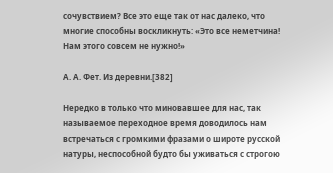сочувствием? Все это еще так от нас далеко, что многие способны воскликнуть: «Это все неметчина! Нам этого совсем не нужно!»

А. А. Фет. Из деревни.[382]

Нередко в только что миновавшее для нас, так называемое переходное время доводилось нам встречаться с громкими фразами о широте русской натуры, неспособной будто бы уживаться с строгою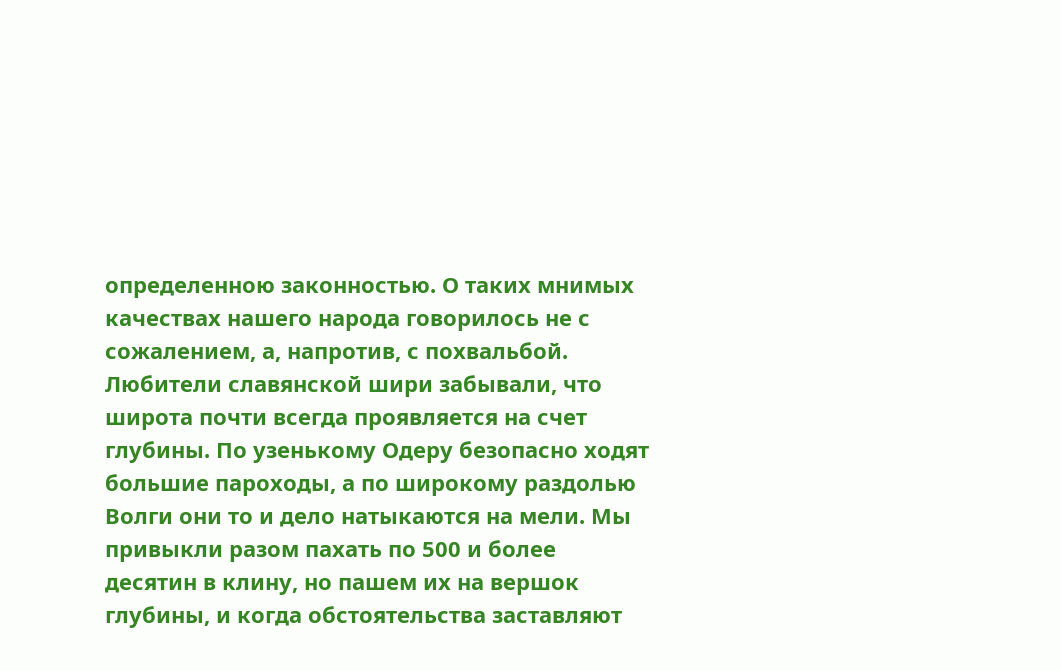определенною законностью. О таких мнимых качествах нашего народа говорилось не с сожалением, а, напротив, с похвальбой. Любители славянской шири забывали, что широта почти всегда проявляется на счет глубины. По узенькому Одеру безопасно ходят большие пароходы, а по широкому раздолью Волги они то и дело натыкаются на мели. Мы привыкли разом пахать по 500 и более десятин в клину, но пашем их на вершок глубины, и когда обстоятельства заставляют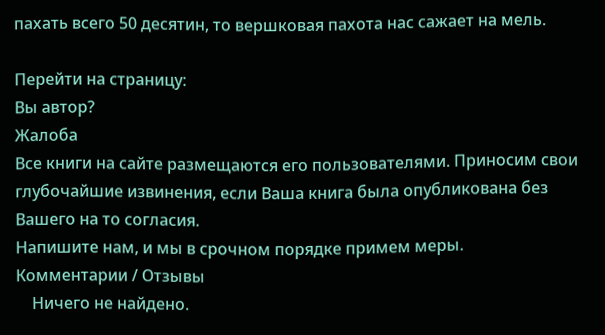пахать всего 50 десятин, то вершковая пахота нас сажает на мель.

Перейти на страницу:
Вы автор?
Жалоба
Все книги на сайте размещаются его пользователями. Приносим свои глубочайшие извинения, если Ваша книга была опубликована без Вашего на то согласия.
Напишите нам, и мы в срочном порядке примем меры.
Комментарии / Отзывы
    Ничего не найдено.